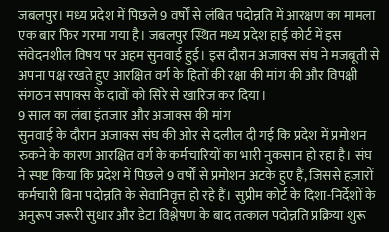जबलपुर। मध्य प्रदेश में पिछले 9 वर्षों से लंबित पदोन्नति में आरक्षण का मामला एक बार फिर गरमा गया है। जबलपुर स्थित मध्य प्रदेश हाई कोर्ट में इस संवेदनशील विषय पर अहम सुनवाई हुई। इस दौरान अजाक्स संघ ने मजबूती से अपना पक्ष रखते हुए आरक्षित वर्ग के हितों की रक्षा की मांग की और विपक्षी संगठन सपाक्स के दावों को सिरे से खारिज कर दिया।
9 साल का लंबा इंतजार और अजाक्स की मांग
सुनवाई के दौरान अजाक्स संघ की ओर से दलील दी गई कि प्रदेश में प्रमोशन रुकने के कारण आरक्षित वर्ग के कर्मचारियों का भारी नुकसान हो रहा है। संघ ने स्पष्ट किया कि प्रदेश में पिछले 9 वर्षों से प्रमोशन अटके हुए हैं, जिससे हज़ारों कर्मचारी बिना पदोन्नति के सेवानिवृत्त हो रहे हैं। सुप्रीम कोर्ट के दिशा-निर्देशों के अनुरूप जरूरी सुधार और डेटा विश्लेषण के बाद तत्काल पदोन्नति प्रक्रिया शुरू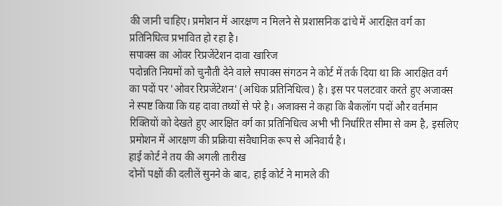की जानी चाहिए। प्रमोशन में आरक्षण न मिलने से प्रशासनिक ढांचे में आरक्षित वर्ग का प्रतिनिधित्व प्रभावित हो रहा है।
सपाक्स का ओवर रिप्रजेंटेशन दावा खारिज
पदोन्नति नियमों को चुनौती देने वाले सपाक्स संगठन ने कोर्ट में तर्क दिया था कि आरक्षित वर्ग का पदों पर 'ओवर रिप्रजेंटेशन' (अधिक प्रतिनिधित्व) है। इस पर पलटवार करते हुए अजाक्स ने स्पष्ट किया कि यह दावा तथ्यों से परे है। अजाक्स ने कहा कि बैकलॉग पदों और वर्तमान रिक्तियों को देखते हुए आरक्षित वर्ग का प्रतिनिधित्व अभी भी निर्धारित सीमा से कम है, इसलिए प्रमोशन में आरक्षण की प्रक्रिया संवैधानिक रूप से अनिवार्य है।
हाई कोर्ट ने तय की अगली तारीख
दोनों पक्षों की दलीलें सुनने के बाद, हाई कोर्ट ने मामले की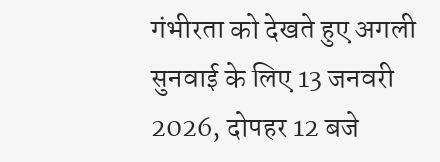गंभीरता को देखते हुए अगली सुनवाई के लिए 13 जनवरी 2026, दोपहर 12 बजे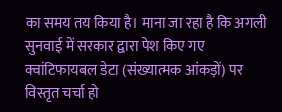का समय तय किया है। माना जा रहा है कि अगली सुनवाई में सरकार द्वारा पेश किए गए क्वांटिफायबल डेटा (संख्यात्मक आंकड़ों) पर विस्तृत चर्चा हो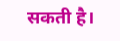सकती है।